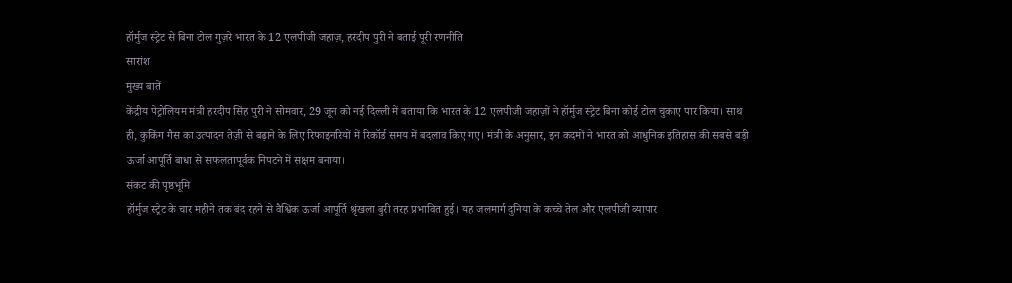हॉर्मुज स्ट्रेट से बिना टोल गुज़रे भारत के 12 एलपीजी जहाज़, हरदीप पुरी ने बताई पूरी रणनीति
सारांश
मुख्य बातें
केंद्रीय पेट्रोलियम मंत्री हरदीप सिंह पुरी ने सोमवार, 29 जून को नई दिल्ली में बताया कि भारत के 12 एलपीजी जहाज़ों ने हॉर्मुज स्ट्रेट बिना कोई टोल चुकाए पार किया। साथ ही, कुकिंग गैस का उत्पादन तेज़ी से बढ़ाने के लिए रिफाइनरियों में रिकॉर्ड समय में बदलाव किए गए। मंत्री के अनुसार, इन कदमों ने भारत को आधुनिक इतिहास की सबसे बड़ी ऊर्जा आपूर्ति बाधा से सफलतापूर्वक निपटने में सक्षम बनाया।
संकट की पृष्ठभूमि
हॉर्मुज स्ट्रेट के चार महीने तक बंद रहने से वैश्विक ऊर्जा आपूर्ति श्रृंखला बुरी तरह प्रभावित हुई। यह जलमार्ग दुनिया के कच्चे तेल और एलपीजी व्यापार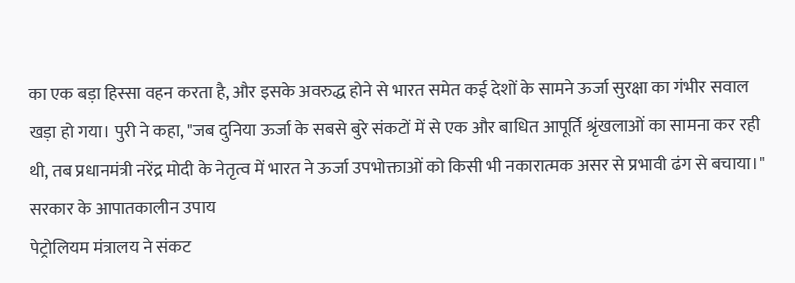का एक बड़ा हिस्सा वहन करता है, और इसके अवरुद्ध होने से भारत समेत कई देशों के सामने ऊर्जा सुरक्षा का गंभीर सवाल खड़ा हो गया। पुरी ने कहा, "जब दुनिया ऊर्जा के सबसे बुरे संकटों में से एक और बाधित आपूर्ति श्रृंखलाओं का सामना कर रही थी, तब प्रधानमंत्री नरेंद्र मोदी के नेतृत्व में भारत ने ऊर्जा उपभोक्ताओं को किसी भी नकारात्मक असर से प्रभावी ढंग से बचाया।"
सरकार के आपातकालीन उपाय
पेट्रोलियम मंत्रालय ने संकट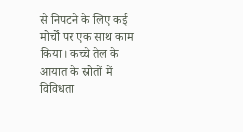से निपटने के लिए कई मोर्चों पर एक साथ काम किया। कच्चे तेल के आयात के स्रोतों में विविधता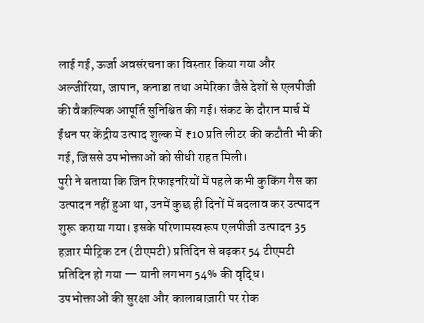लाई गई, ऊर्जा अवसंरचना का विस्तार किया गया और अल्जीरिया, जापान, कनाडा तथा अमेरिका जैसे देशों से एलपीजी की वैकल्पिक आपूर्ति सुनिश्चित की गई। संकट के दौरान मार्च में ईंधन पर केंद्रीय उत्पाद शुल्क में ₹10 प्रति लीटर की कटौती भी की गई, जिससे उपभोक्ताओं को सीधी राहत मिली।
पुरी ने बताया कि जिन रिफाइनरियों में पहले कभी कुकिंग गैस का उत्पादन नहीं हुआ था, उनमें कुछ ही दिनों में बदलाव कर उत्पादन शुरू कराया गया। इसके परिणामस्वरूप एलपीजी उत्पादन 35 हज़ार मीट्रिक टन (टीएमटी) प्रतिदिन से बढ़कर 54 टीएमटी प्रतिदिन हो गया — यानी लगभग 54% की वृद्धि।
उपभोक्ताओं की सुरक्षा और कालाबाज़ारी पर रोक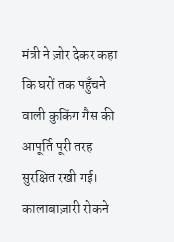मंत्री ने ज़ोर देकर कहा कि घरों तक पहुँचने वाली कुकिंग गैस की आपूर्ति पूरी तरह सुरक्षित रखी गई। कालाबाज़ारी रोकने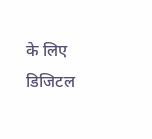के लिए डिजिटल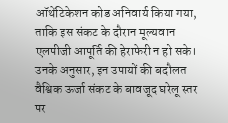ऑथेंटिकेशन कोड अनिवार्य किया गया, ताकि इस संकट के दौरान मूल्यवान एलपीजी आपूर्ति की हेराफेरी न हो सके। उनके अनुसार, इन उपायों की बदौलत वैश्विक ऊर्जा संकट के बावजूद घरेलू स्तर पर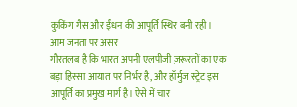कुकिंग गैस और ईंधन की आपूर्ति स्थिर बनी रही।
आम जनता पर असर
गौरतलब है कि भारत अपनी एलपीजी ज़रूरतों का एक बड़ा हिस्सा आयात पर निर्भर है, और हॉर्मुज स्ट्रेट इस आपूर्ति का प्रमुख मार्ग है। ऐसे में चार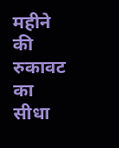महीने की रुकावट का सीधा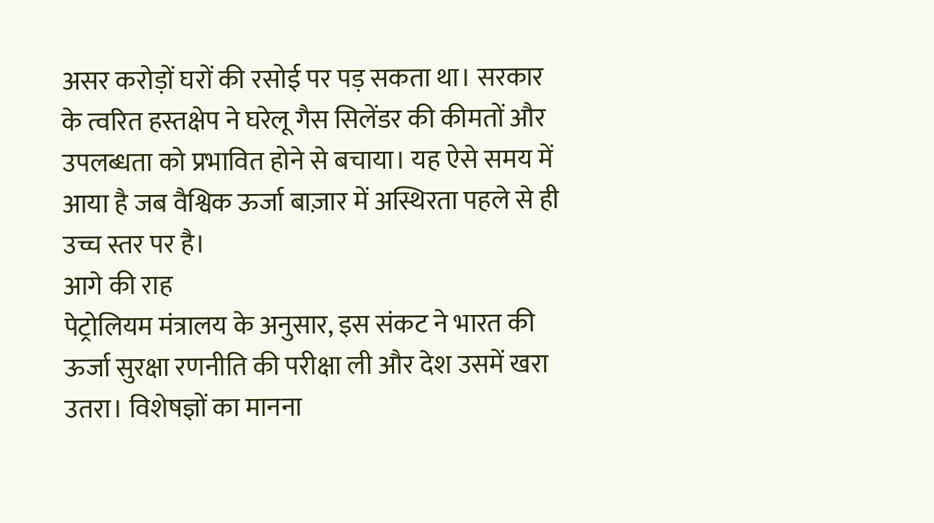असर करोड़ों घरों की रसोई पर पड़ सकता था। सरकार के त्वरित हस्तक्षेप ने घरेलू गैस सिलेंडर की कीमतों और उपलब्धता को प्रभावित होने से बचाया। यह ऐसे समय में आया है जब वैश्विक ऊर्जा बाज़ार में अस्थिरता पहले से ही उच्च स्तर पर है।
आगे की राह
पेट्रोलियम मंत्रालय के अनुसार, इस संकट ने भारत की ऊर्जा सुरक्षा रणनीति की परीक्षा ली और देश उसमें खरा उतरा। विशेषज्ञों का मानना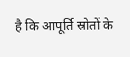है कि आपूर्ति स्रोतों के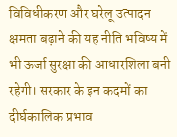विविधीकरण और घरेलू उत्पादन क्षमता बढ़ाने की यह नीति भविष्य में भी ऊर्जा सुरक्षा की आधारशिला बनी रहेगी। सरकार के इन कदमों का दीर्घकालिक प्रभाव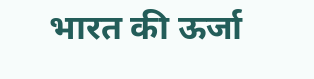भारत की ऊर्जा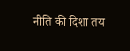नीति की दिशा तय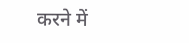करने में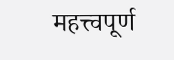महत्त्वपूर्ण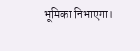भूमिका निभाएगा।